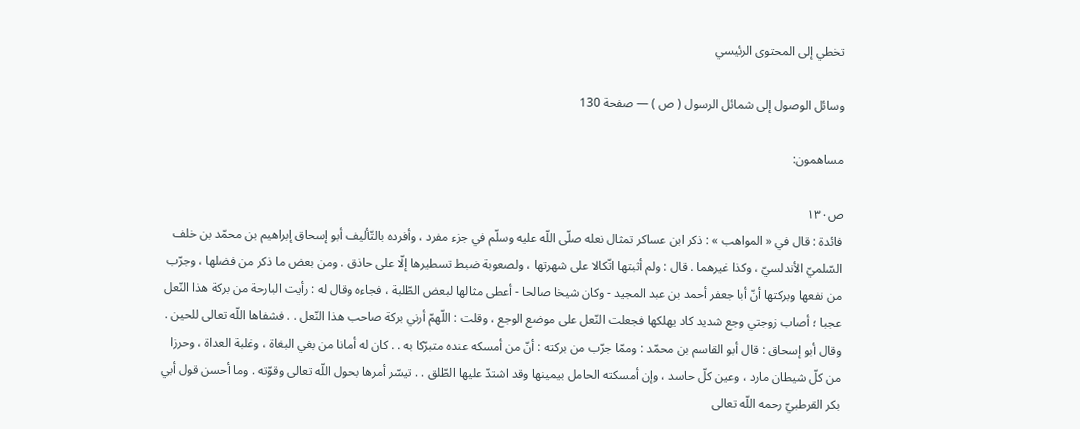تخطي إلى المحتوى الرئيسي

وسائل الوصول إلى شمائل الرسول ( ص ) — صفحة 130

مساهمون:

ص١٣٠
فائدة : قال في « المواهب » : ذكر ابن عساكر تمثال نعله صلّى اللّه عليه وسلّم في جزء مفرد ، وأفرده بالتّأليف أبو إسحاق إبراهيم بن محمّد بن خلف السّلميّ الأندلسيّ ، وكذا غيرهما . قال : ولم أثبتها اتّكالا على شهرتها ، ولصعوبة ضبط تسطيرها إلّا على حاذق . ومن بعض ما ذكر من فضلها ، وجرّب من نفعها وبركتها أنّ أبا جعفر أحمد بن عبد المجيد - وكان شيخا صالحا - أعطى مثالها لبعض الطّلبة ، فجاءه وقال له : رأيت البارحة من بركة هذا النّعل عجبا ؛ أصاب زوجتي وجع شديد كاد يهلكها فجعلت النّعل على موضع الوجع ، وقلت : اللّهمّ أرني بركة صاحب هذا النّعل . . فشفاها اللّه تعالى للحين . وقال أبو إسحاق : قال أبو القاسم بن محمّد : وممّا جرّب من بركته : أنّ من أمسكه عنده متبرّكا به . . كان له أمانا من بغي البغاة ، وغلبة العداة ، وحرزا من كلّ شيطان مارد ، وعين كلّ حاسد ، وإن أمسكته الحامل بيمينها وقد اشتدّ عليها الطّلق . . تيسّر أمرها بحول اللّه تعالى وقوّته . وما أحسن قول أبي بكر القرطبيّ رحمه اللّه تعالى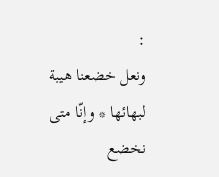:
ونعل خضعنا هيبة لبهائها * وإنّا متى نخضع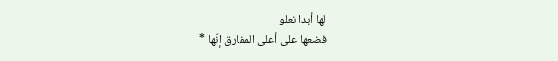لها أبدا نعلو
فضعها على أعلى المفارق إنّها *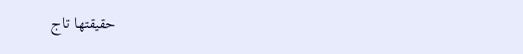حقيقتها تاج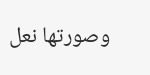وصورتها نعل